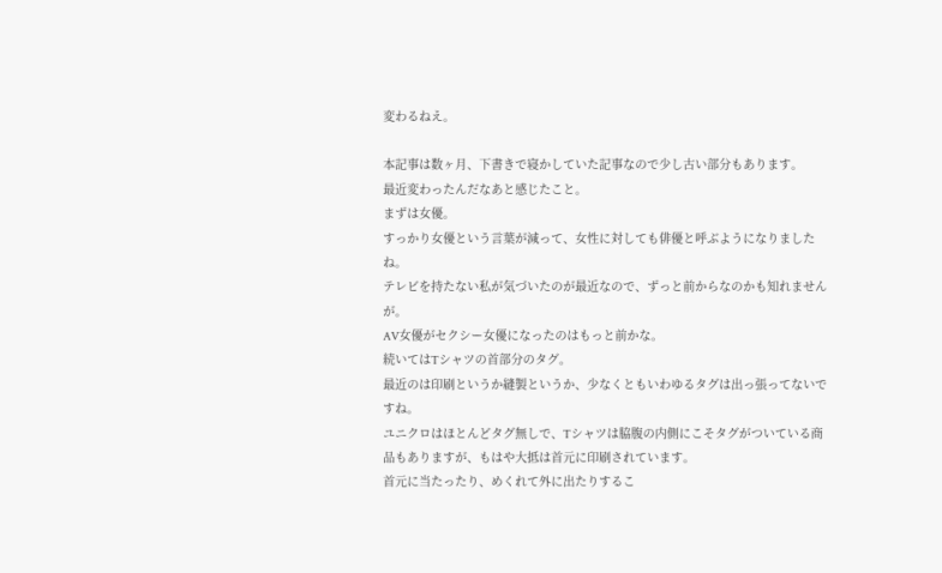変わるねえ。

本記事は数ヶ月、下書きで寝かしていた記事なので少し古い部分もあります。
最近変わったんだなあと感じたこと。
まずは女優。
すっかり女優という言葉が減って、女性に対しても俳優と呼ぶようになりましたね。
テレビを持たない私が気づいたのが最近なので、ずっと前からなのかも知れませんが。
AV女優がセクシー女優になったのはもっと前かな。
続いてはTシャツの首部分のタグ。
最近のは印刷というか縫製というか、少なくともいわゆるタグは出っ張ってないですね。
ユニクロはほとんどタグ無しで、Tシャツは脇腹の内側にこそタグがついている商品もありますが、もはや大抵は首元に印刷されています。
首元に当たったり、めくれて外に出たりするこ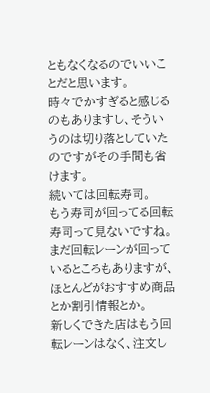ともなくなるのでいいことだと思います。
時々でかすぎると感じるのもありますし、そういうのは切り落としていたのですがその手間も省けます。
続いては回転寿司。
もう寿司が回ってる回転寿司って見ないですね。
まだ回転レーンが回っているところもありますが、ほとんどがおすすめ商品とか割引情報とか。
新しくできた店はもう回転レーンはなく、注文し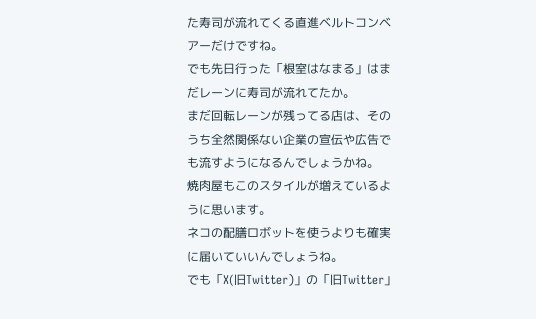た寿司が流れてくる直進ベルトコンベアーだけですね。
でも先日行った「根室はなまる」はまだレーンに寿司が流れてたか。
まだ回転レーンが残ってる店は、そのうち全然関係ない企業の宣伝や広告でも流すようになるんでしょうかね。
焼肉屋もこのスタイルが増えているように思います。
ネコの配膳ロボットを使うよりも確実に届いていいんでしょうね。
でも「X(旧Twitter)」の「旧Twitter」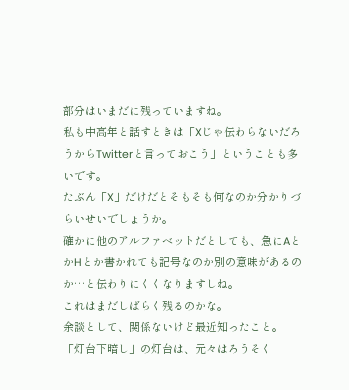部分はいまだに残っていますね。
私も中高年と話すときは「Xじゃ伝わらないだろうからTwitterと言っておこう」ということも多いです。
たぶん「X」だけだとそもそも何なのか分かりづらいせいでしょうか。
確かに他のアルファベットだとしても、急にAとかHとか書かれても記号なのか別の意味があるのか…と伝わりにくくなりますしね。
これはまだしばらく残るのかな。
余談として、関係ないけど最近知ったこと。
「灯台下暗し」の灯台は、元々はろうそく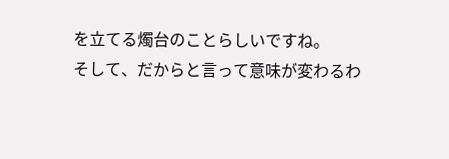を立てる燭台のことらしいですね。
そして、だからと言って意味が変わるわ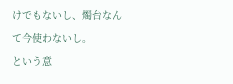けでもないし、燭台なんて今使わないし。
という意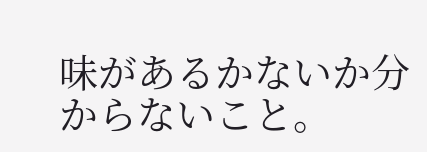味があるかないか分からないこと。